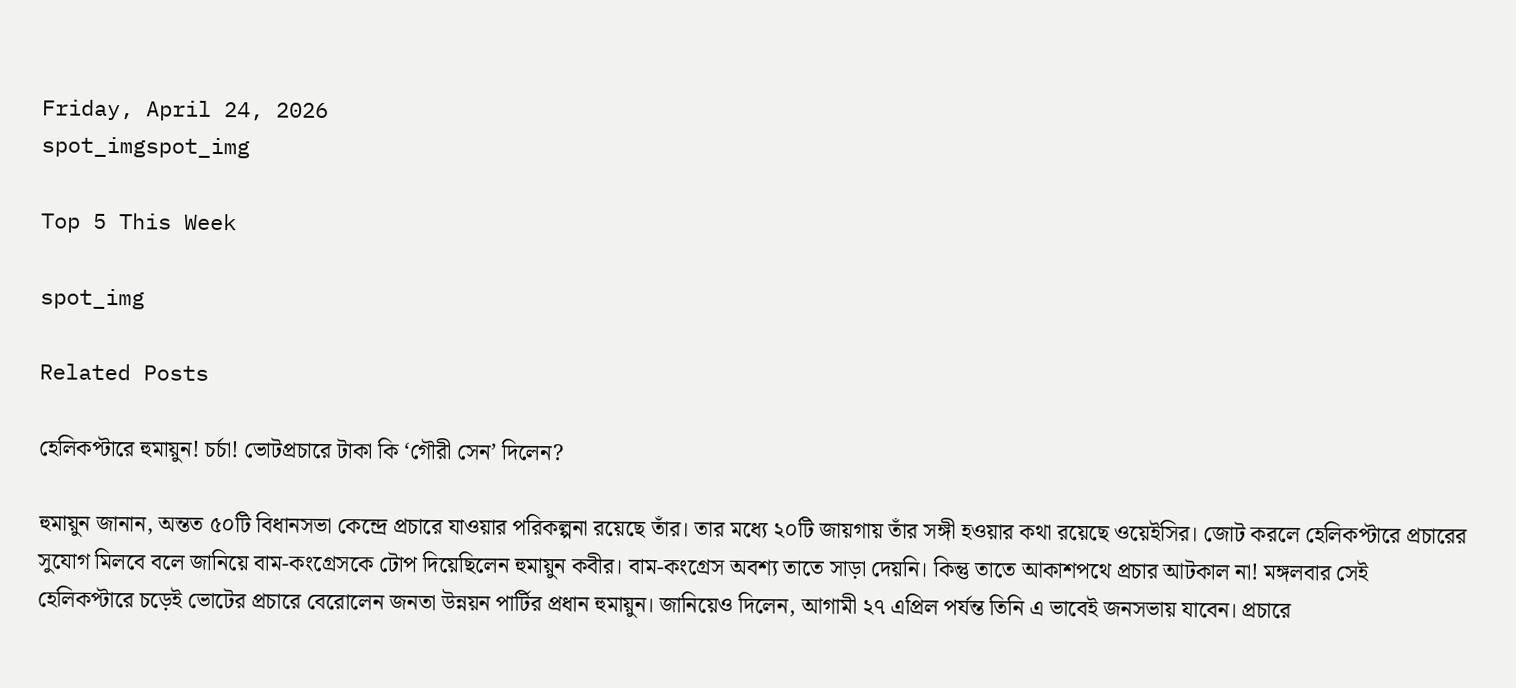Friday, April 24, 2026
spot_imgspot_img

Top 5 This Week

spot_img

Related Posts

হেলিকপ্টারে হুমায়ুন! চর্চা! ভোটপ্রচারে টাকা কি ‘গৌরী সেন’ দিলেন?

হুমায়ুন জানান, অন্তত ৫০টি বিধানসভা কেন্দ্রে প্রচারে যাওয়ার পরিকল্পনা রয়েছে তাঁর। তার মধ্যে ২০টি জায়গায় তাঁর সঙ্গী হওয়ার কথা রয়েছে ওয়েইসির। জোট করলে হেলিকপ্টারে প্রচারের সুযোগ মিলবে বলে জানিয়ে বাম-কংগ্রেসকে টোপ দিয়েছিলেন হুমায়ুন কবীর। বাম-কংগ্রেস অবশ্য তাতে সাড়া দেয়নি। কিন্তু তাতে আকাশপথে প্রচার আটকাল না! মঙ্গলবার সেই হেলিকপ্টারে চড়েই ভোটের প্রচারে বেরোলেন জনতা উন্নয়ন পার্টির প্রধান হুমায়ুন। জানিয়েও দিলেন, আগামী ২৭ এপ্রিল পর্যন্ত তিনি এ ভাবেই জনসভায় যাবেন। প্রচারে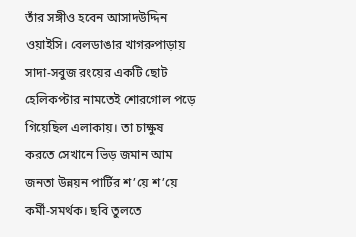তাঁর সঙ্গীও হবেন আসাদউদ্দিন ওয়াইসি। বেলডাঙার খাগরুপাড়ায় সাদা-সবুজ রংয়ের একটি ছোট হেলিকপ্টার নামতেই শোরগোল পড়ে গিয়েছিল এলাকায়। তা চাক্ষুষ করতে সেখানে ভিড় জমান আম জনতা উন্নয়ন পার্টির শ’য়ে শ’য়ে কর্মী-সমর্থক। ছবি তুলতে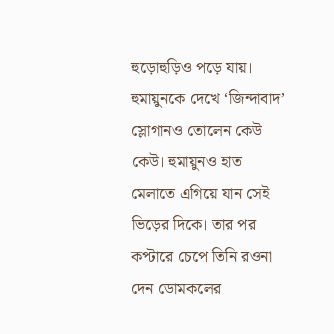হুড়োহুড়িও পড়ে যায়। হুমায়ুনকে দেখে ‘জিন্দাবাদ’ স্লোগানও তোলেন কেউ কেউ। হুমায়ুনও হাত মেলাতে এগিয়ে যান সেই ভিড়ের দিকে। তার পর কপ্টারে চেপে তিনি রওনা দেন ডোমকলের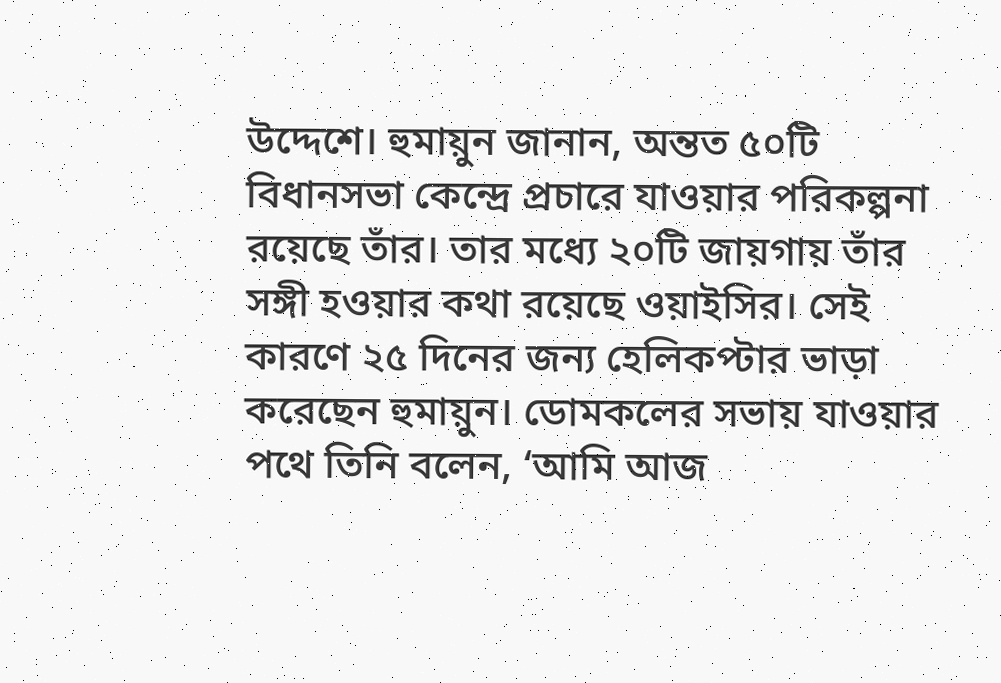উদ্দেশে। হুমায়ুন জানান, অন্তত ৫০টি বিধানসভা কেন্দ্রে প্রচারে যাওয়ার পরিকল্পনা রয়েছে তাঁর। তার মধ্যে ২০টি জায়গায় তাঁর সঙ্গী হওয়ার কথা রয়েছে ওয়াইসির। সেই কারণে ২৫ দিনের জন্য হেলিকপ্টার ভাড়া করেছেন হুমায়ুন। ডোমকলের সভায় যাওয়ার পথে তিনি বলেন, ‘আমি আজ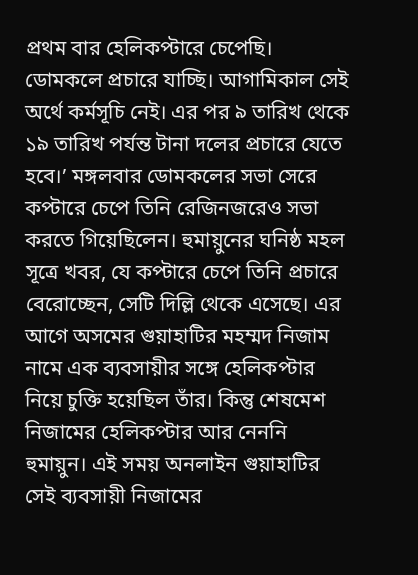প্রথম বার হেলিকপ্টারে চেপেছি। ডোমকলে প্রচারে যাচ্ছি। আগামিকাল সেই অর্থে কর্মসূচি নেই। এর পর ৯ তারিখ থেকে ১৯ তারিখ পর্যন্ত টানা দলের প্রচারে যেতে হবে।’ মঙ্গলবার ডোমকলের সভা সেরে কপ্টারে চেপে তিনি রেজিনজরেও সভা করতে গিয়েছিলেন। হুমায়ুনের ঘনিষ্ঠ মহল সূত্রে খবর, যে কপ্টারে চেপে তিনি প্রচারে বেরোচ্ছেন, সেটি দিল্লি থেকে এসেছে। এর আগে অসমের গুয়াহাটির মহম্মদ নিজাম নামে এক ব্যবসায়ীর সঙ্গে হেলিকপ্টার নিয়ে চুক্তি হয়েছিল তাঁর। কিন্তু শেষমেশ নিজামের হেলিকপ্টার আর নেননি হুমায়ুন। এই সময় অনলাইন গুয়াহাটির সেই ব্যবসায়ী নিজামের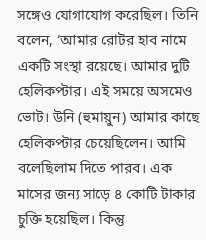সঙ্গেও যোগাযোগ করেছিল। তিনি বলেন, ‘আমার রোটর হাব নামে একটি সংস্থা রয়েছে। আমার দুটি হেলিকপ্টার। এই সময়ে অসমেও ভোট। উনি (হুমায়ুন) আমার কাছে হেলিকপ্টার চেয়েছিলেন। আমি বলেছিলাম দিতে পারব। এক মাসের জন্য সাড়ে ৪ কোটি টাকার চুক্তি হয়েছিল। কিন্তু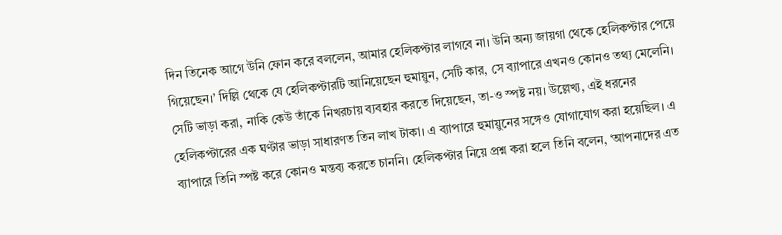দিন তিনেক আগে উনি ফোন করে বললেন, আমার হেলিকপ্টার লাগবে না। উনি অন্য জায়গা থেকে হেলিকপ্টার পেয়ে গিয়েছেন।’ দিল্লি থেকে যে হেলিকপ্টারটি আনিয়েছেন হুমায়ুন, সেটি কার, সে ব্যাপারে এখনও কোনও তথ্য মেলেনি। সেটি ভাড়া করা, নাকি কেউ তাঁকে নিখরচায় ব্যবহার করতে দিয়েছেন, তা-ও স্পষ্ট নয়। উল্লেখ্য, এই ধরনের হেলিকপ্টারের এক ঘণ্টার ভাড়া সাধারণত তিন লাখ টাকা। এ ব্যাপারে হুমায়ুনের সঙ্গেও যোগাযোগ করা হয়েছিল। এ ব্যাপারে তিনি স্পষ্ট করে কোনও মন্তব্য করতে চাননি। হেলিকপ্টার নিয়ে প্রশ্ন করা হলে তিনি বলেন, ‘আপনাদের এত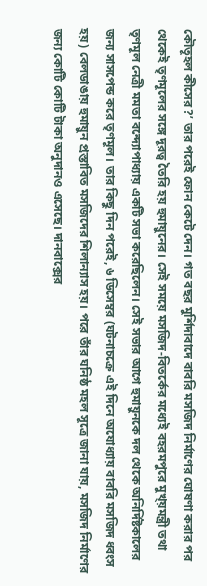কৌতূহল কীসের?’ তার পরেই ফোন কেটে দেন। গত বছর মুর্শিদাবাদে বাবরি মসজিদ নির্মাণের ঘোষণা করার পর থেকেই তৃণমূলের সঙ্গে দূরত্ব তৈরি হয় হুমায়ুনের। সেই সময়ে মসজিদ-বিতর্কের মধ্যেই বহরমপুরে মুখ্য়মন্ত্রী তথা তৃণমূল নেত্রী মমতা বন্দ্যোপাধ্যায় একটি সভা করেছিলেন। সেই সভার আগে হুমায়ুনকে দল থেকে অনির্দিষ্টকালের জন্য সাসপেন্ড করে তৃণমূল। তার কিছু দিন পরেই, ৬ ডিসেম্বর (ঘটনাচক্রে এই দিনে অযোধ্যায় বাবরি মসজিদ ধ্বংস হয়) বেলডাঙায় হুমায়ুন প্রস্তাবিত মসজিদের শিলান্যাস হয়। পরে তাঁর ঘনিষ্ঠ মহল সূত্রে জানা যায়, মসজিদ নির্মাণের জন্য কোটি কোটি টাকা অনুদানও এসেছে। দানবাক্সের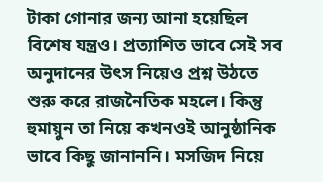টাকা গোনার জন্য আনা হয়েছিল বিশেষ যন্ত্রও। প্রত্যাশিত ভাবে সেই সব অনুদানের উৎস নিয়েও প্রশ্ন উঠতে শুরু করে রাজনৈতিক মহলে। কিন্তু হুমায়ুন তা নিয়ে কখনওই আনুষ্ঠানিক ভাবে কিছু জানাননি। মসজিদ নিয়ে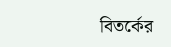বিতর্কের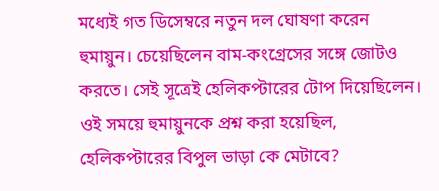মধ্যেই গত ডিসেম্বরে নতুন দল ঘোষণা করেন হুমায়ুন। চেয়েছিলেন বাম-কংগ্রেসের সঙ্গে জোটও করতে। সেই সূত্রেই হেলিকপ্টারের টোপ দিয়েছিলেন। ওই সময়ে হুমায়ুনকে প্রশ্ন করা হয়েছিল, হেলিকপ্টারের বিপুল ভাড়া কে মেটাবে?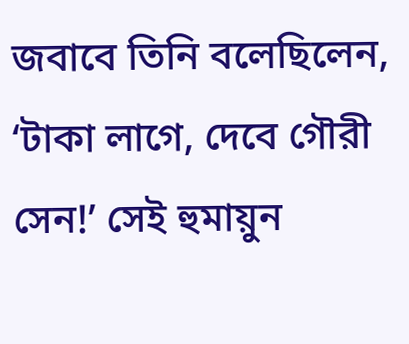জবাবে তিনি বলেছিলেন, ‘টাকা লাগে, দেবে গৌরী সেন!’ সেই হুমায়ুন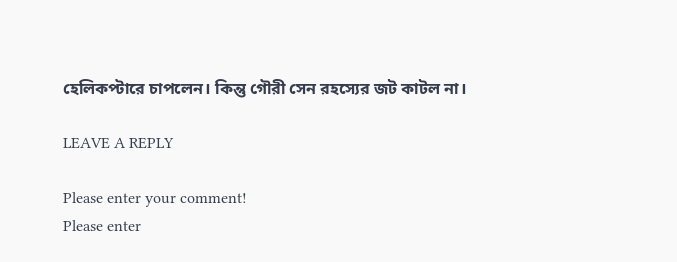হেলিকপ্টারে চাপলেন। কিন্তু গৌরী সেন রহস্যের জট কাটল না।

LEAVE A REPLY

Please enter your comment!
Please enter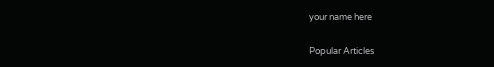your name here

Popular Articles